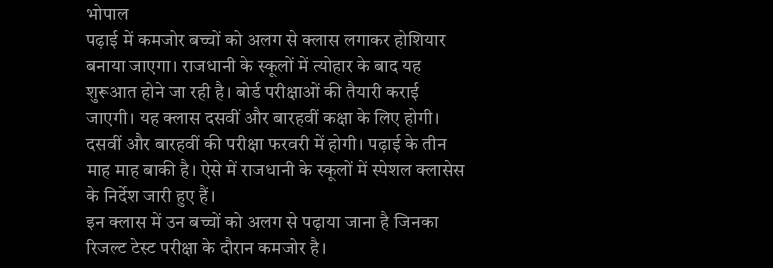भोपाल
पढ़ाई में कमजोर बच्चों को अलग से क्लास लगाकर होशियार बनाया जाएगा। राजधानी के स्कूलों में त्योहार के बाद यह शुरूआत होने जा रही है। बोर्ड परीक्षाओं की तैयारी कराई जाएगी। यह क्लास दसवीं और बारहवीं कक्षा के लिए होगी। दसवीं और बारहवीं की परीक्षा फरवरी में होगी। पढ़ाई के तीन माह माह बाकी है। ऐसे में राजधानी के स्कूलों में स्पेशल क्लासेस के निर्देश जारी हुए हैं।
इन क्लास में उन बच्चों को अलग से पढ़ाया जाना है जिनका रिजल्ट टेस्ट परीक्षा के दौरान कमजोर है।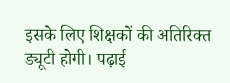इसके लिए शिक्षकों की अतिरिक्त ड्यूटी होगी। पढ़ाई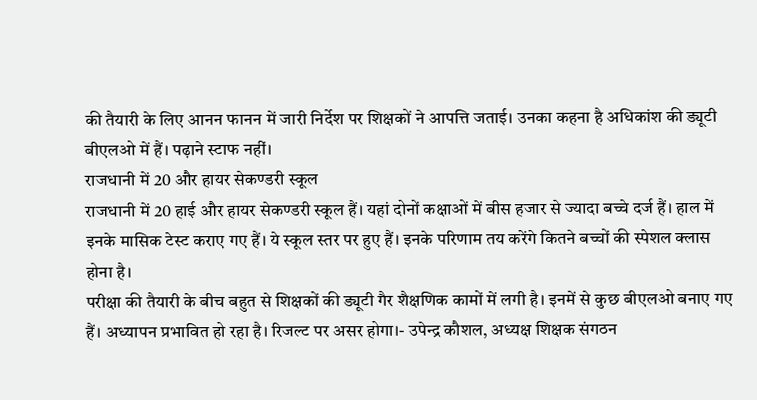की तैयारी के लिए आनन फानन में जारी निर्देश पर शिक्षकों ने आपत्ति जताई। उनका कहना है अधिकांश की ड्यूटी बीएलओ में हैं। पढ़ाने स्टाफ नहीं।
राजधानी में 20 और हायर सेकण्डरी स्कूल
राजधानी में 20 हाई और हायर सेकण्डरी स्कूल हैं। यहां दोनों कक्षाओं में बीस हजार से ज्यादा बच्चे दर्ज हैं। हाल में इनके मासिक टेस्ट कराए गए हैं। ये स्कूल स्तर पर हुए हैं। इनके परिणाम तय करेंगे कितने बच्चों की स्पेशल क्लास होना है।
परीक्षा की तैयारी के बीच बहुत से शिक्षकों की ड्यूटी गैर शैक्षणिक कामों में लगी है। इनमें से कुछ बीएलओ बनाए गए हैं। अध्यापन प्रभावित हो रहा है। रिजल्ट पर असर होगा।- उपेन्द्र कौशल, अध्यक्ष शिक्षक संगठन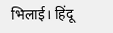भिलाई। हिंदू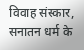विवाह संस्कार, सनातन धर्म के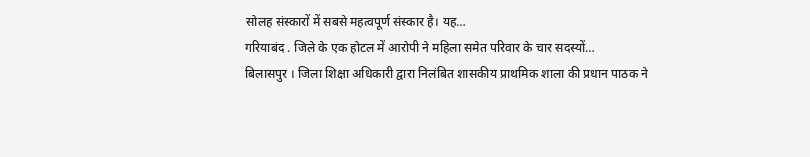सोलह संस्कारों में सबसे महत्वपूर्ण संस्कार है। यह…
गरियाबंद . जिले के एक होटल में आरोपी ने महिला समेत परिवार के चार सदस्यों…
बिलासपुर । जिला शिक्षा अधिकारी द्वारा निलंबित शासकीय प्राथमिक शाला की प्रधान पाठक ने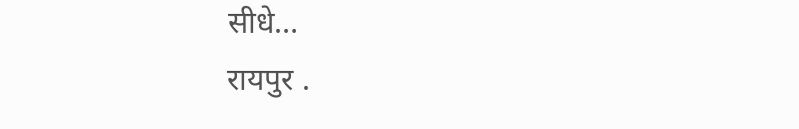सीधे…
रायपुर .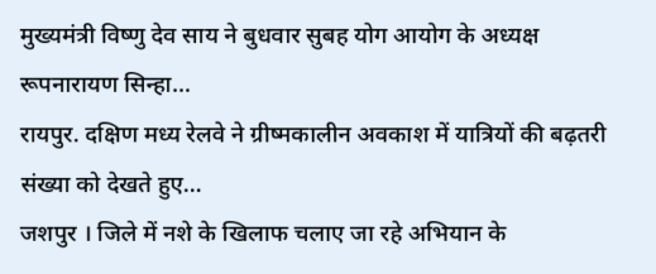मुख्यमंत्री विष्णु देव साय ने बुधवार सुबह योग आयोग के अध्यक्ष रूपनारायण सिन्हा…
रायपुर. दक्षिण मध्य रेलवे ने ग्रीष्मकालीन अवकाश में यात्रियों की बढ़तरी संख्या को देखते हुए…
जशपुर । जिले में नशे के खिलाफ चलाए जा रहे अभियान के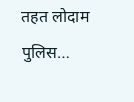तहत लोदाम पुलिस…